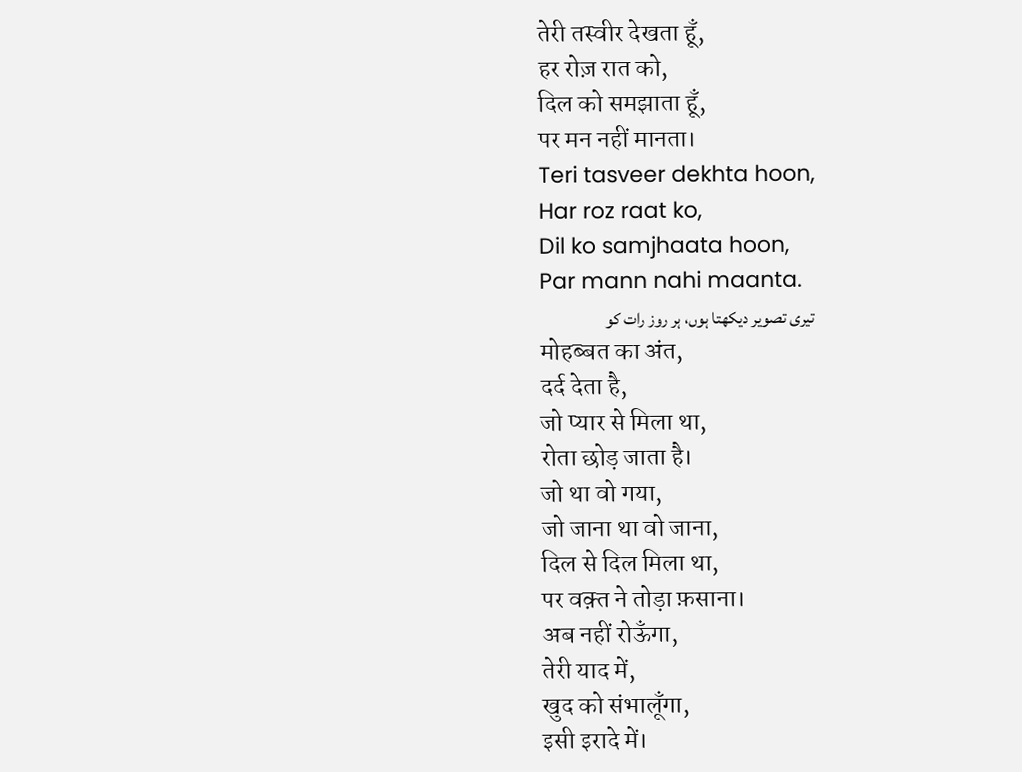तेरी तस्वीर देखता हूँ,
हर रोज़ रात को,
दिल को समझाता हूँ,
पर मन नहीं मानता।
Teri tasveer dekhta hoon,
Har roz raat ko,
Dil ko samjhaata hoon,
Par mann nahi maanta.
تیری تصویر دیکھتا ہوں، ہر روز رات کو
मोहब्बत का अंत,
दर्द देता है,
जो प्यार से मिला था,
रोता छोड़ जाता है।
जो था वो गया,
जो जाना था वो जाना,
दिल से दिल मिला था,
पर वक़्त ने तोड़ा फ़साना।
अब नहीं रोऊँगा,
तेरी याद में,
खुद को संभालूँगा,
इसी इरादे में।